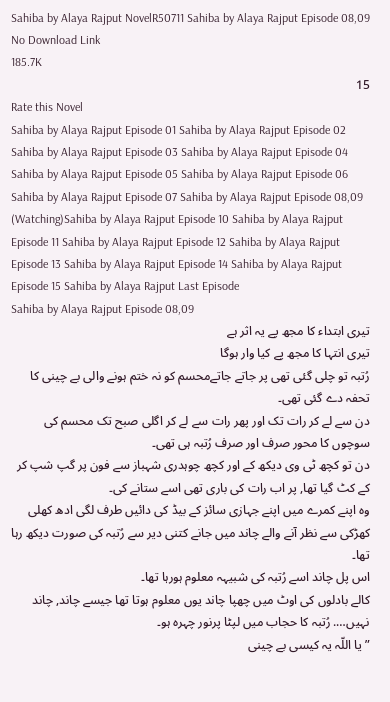Sahiba by Alaya Rajput NovelR50711 Sahiba by Alaya Rajput Episode 08,09
No Download Link
185.7K
15
Rate this Novel
Sahiba by Alaya Rajput Episode 01 Sahiba by Alaya Rajput Episode 02 Sahiba by Alaya Rajput Episode 03 Sahiba by Alaya Rajput Episode 04 Sahiba by Alaya Rajput Episode 05 Sahiba by Alaya Rajput Episode 06 Sahiba by Alaya Rajput Episode 07 Sahiba by Alaya Rajput Episode 08,09 (Watching)Sahiba by Alaya Rajput Episode 10 Sahiba by Alaya Rajput Episode 11 Sahiba by Alaya Rajput Episode 12 Sahiba by Alaya Rajput Episode 13 Sahiba by Alaya Rajput Episode 14 Sahiba by Alaya Rajput Episode 15 Sahiba by Alaya Rajput Last Episode
Sahiba by Alaya Rajput Episode 08,09
تیری ابتداء کا مجھ پے یہ اثر ہے
تیری انتہا کا مجھ پے کیا وار ہوگا
رُتبہ تو چلی گئی تھی پر جاتے جاتےمحسم کو نہ ختم ہونے والی بے چینی کا تحفہ دے گئی تھی۔
دن سے لے کر رات تک اور پھر رات سے لے کر اگلی صبح تک محسم کی سوچوں کا محور صرف اور صرف رُتبہ ہی تھی۔
دن تو کچھ ٹی وی دیکھ کے اور کچھ چوہدری شہباز سے فون پر گپ شپ کر کے کٹ گیا تھا, پر اب رات کی باری تھی اسے ستانے کی۔
وہ اپنے کمرے میں اپنے جہازی سائز کے بیڈ کی دائیں طرف لگی ادھ کھلی کھڑکی سے نظر آنے والے چاند میں جانے کتنی دیر سے رُتبہ کی صورت دیکھ رہا تھا۔
اس پل چاند اسے رُتبہ کی شبیہہ معلوم ہورہا تھا۔
کالے بادلوں کی اوٹ میں چھپا چاند یوں معلوم ہوتا تھا جیسے چاند, چاند نہیں…. رُتبہ کا حجاب میں لپٹا پرنور چہرہ ہو۔
”یا اللّہ یہ کیسی بے چینی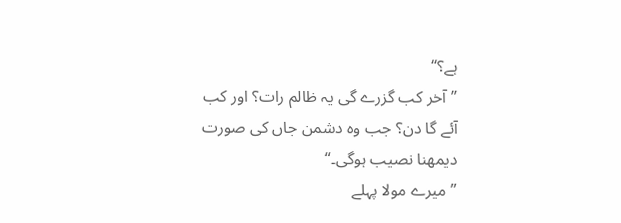ہے؟“
”آخر کب گزرے گی یہ ظالم رات؟ اور کب آئے گا دن؟ جب وہ دشمن جاں کی صورت دیمھنا نصیب ہوگی۔“
”میرے مولا پہلے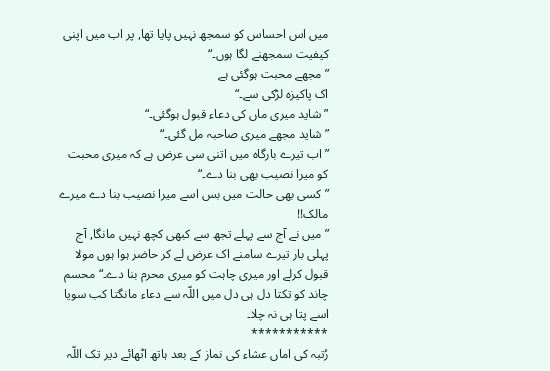میں اس احساس کو سمجھ نہیں پایا تھا, پر اب میں اپنی کیفیت سمجھنے لگا ہوں۔“
”مجھے محبت ہوگئی ہے
اک پاکیزہ لڑکی سے۔“
”شاید میری ماں کی دعاء قبول ہوگئی۔“
”شاید مجھے میری صاحبہ مل گئی۔“
”اب تیرے بارگاہ میں اتنی سی عرض ہے کہ میری محبت کو میرا نصیب بھی بنا دے۔“
”کسی بھی حالت میں بس اسے میرا نصیب بنا دے میرے مالک!!
”میں نے آج سے پہلے تجھ سے کبھی کچھ نہیں مانگا, آج پہلی بار تیرے سامنے اک عرض لے کر حاضر ہوا ہوں مولا قبول کرلے اور میری چاہت کو میری محرم بنا دے۔“محسم چاند کو تکتا دل ہی دل میں اللّہ سے دعاء مانگتا کب سویا اسے پتا ہی نہ چلا۔
***********
رُتبہ کی اماں عشاء کی نماز کے بعد ہاتھ اٹھائے دیر تک اللّہ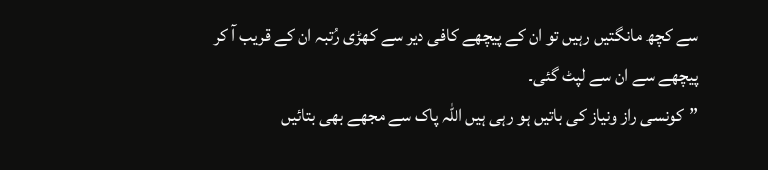سے کچھ مانگتیں رہیں تو ان کے پیچھے کافی دیر سے کھڑی رُتبہ ان کے قریب آ کر پیچھے سے ان سے لپٹ گئی۔
”کونسی راز ونیاز کی باتیں ہو رہی ہیں اللّہ پاک سے مجھے بھی بتائیں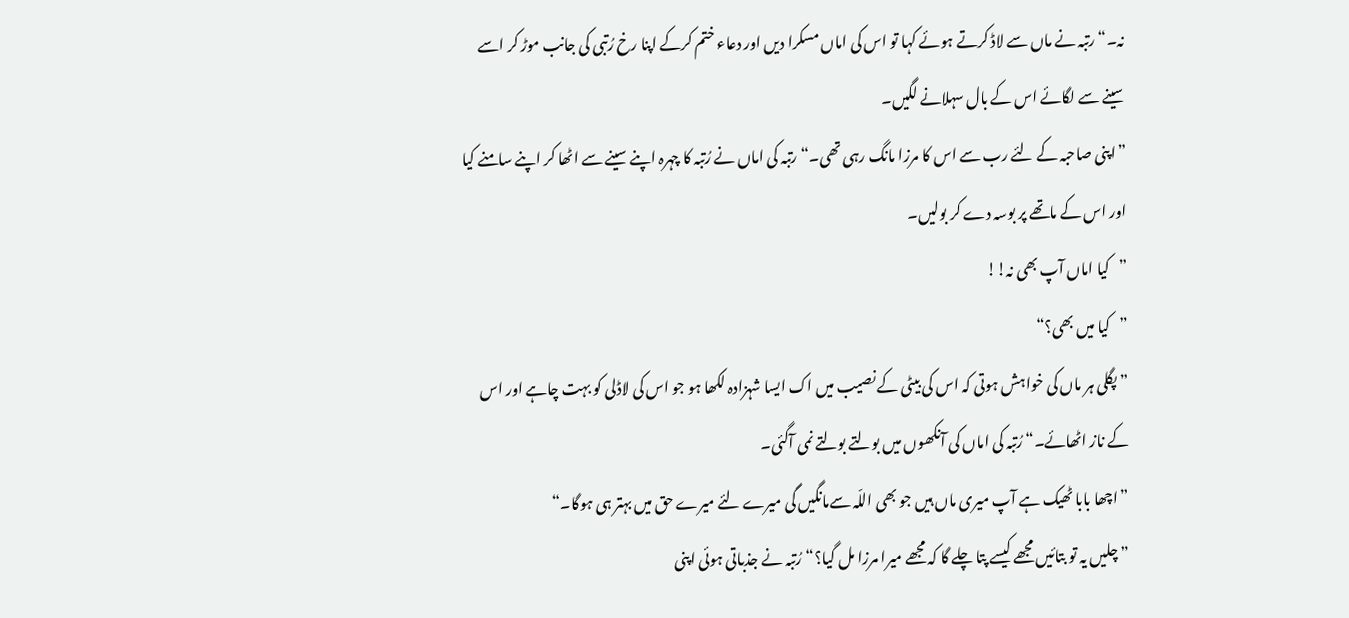نہ۔“رتبہ نے ماں سے لاڈ کرتے ہوئے کہا تو اس کی اماں مسکرا دیں اور دعاء ختم کرکے اپنا رخ رُتبی کی جانب موڑ کر اسے سینے سے لگائے اس کے بال سہلانے لگیں۔
”اپنی صاحبہ کے لئے رب سے اس کا مرزا مانگ رہی تھی۔“رتبہ کی اماں نے رُتبہ کا چہرہ اپنے سینے سے اٹھا کر اپنے سامنے کیا اور اس کے ماتھے پر بوسہ دے کر بولیں۔
”کیا اماں آپ بھی نہ!!
”کیا میں بھی؟“
”پگلی ہر ماں کی خواہش ہوتی کہ اس کی بیٹی کے نصیب میں اک ایسا شہزادہ لکھا ہو جو اس کی لاڈلی کو بہت چاہے اور اس کے ناز اٹھائے۔“ رُتبہ کی اماں کی آنکھوں میں بولتے بولتے نمی آگئی۔
”اچھا بابا ٹھیک ہے آپ میری ماں ہیں جو بھی اللّہ سےمانگیں گی میرے لئے میرے حق میں بہتر ہی ہوگا۔“
”چلیں یہ تو بتائیں مجھے کیسے پتا چلے گا کہ مجھے میرا مرزا مل گیا؟“رُتبہ نے جذباتی ہوئی اپنی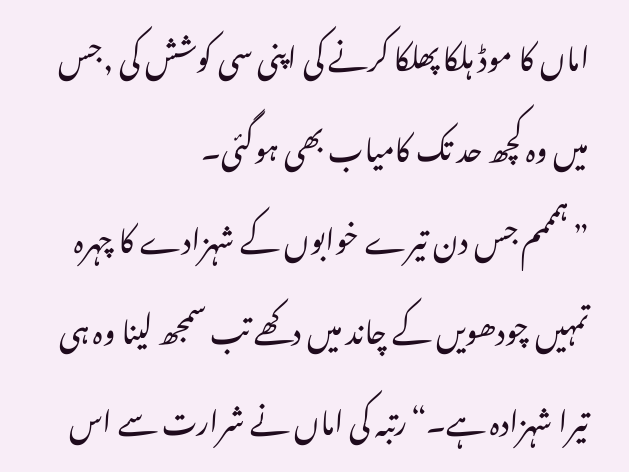اماں کا موڈ ہلکا پھلکا کرنے کی اپنی سی کوشش کی ,جس میں وہ کچھ حد تک کامیاب بھی ہوگئی۔
”ہمممم جس دن تیرے خوابوں کے شہزادے کا چہرہ تمہیں چودھویں کے چاند میں دکھے تب سمجھ لینا وہ ہی تیرا شہزادہ ہے۔“رتبہ کی اماں نے شرارت سے اس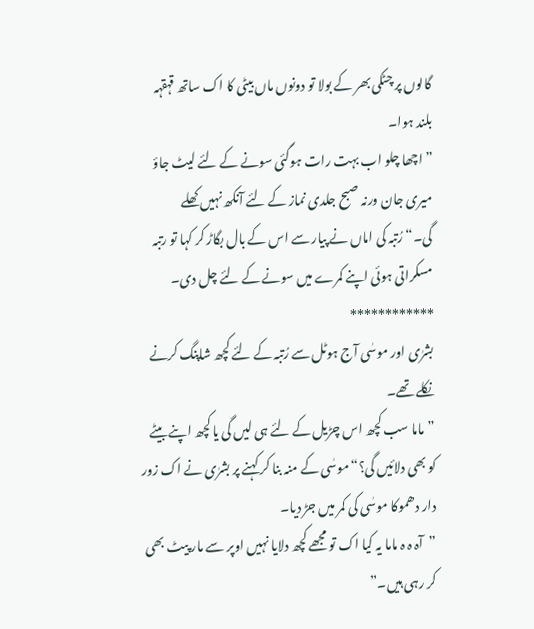گالوں پر چٹکی بھر کے بولا تو دونوں ماں بیٹی کا اک ساتھ قہقہہ بلند ہوا۔
”اچھا چلو اب بہت رات ہوگئی سونے کے لئے لیٹ جاؤ میری جان ورنہ صبح جلدی نماز کے لئے آنکھ نہیں کھلے گی۔“رُتبہ کی اماں نے پیار سے اس کے بال بگاڑ کر کہا تو رتبہ مسکراتی ہوئی اپنے کمرے میں سونے کے لئے چل دی۔
************
بشرٰی اور موسٰی آج ہوٹل سے رُتبہ کے لئے کچھ شاپنگ کرنے نکلے تھے۔
”ماما سب کچھ اس چڑیل کے لئے ہی لیں گی یا کچھ اپنے بیٹے کو بھی دلائیں گی؟“موسٰی کے منہ بنا کر کہنے پر بشرٰی نے اک زور دار دھموکا موسٰی کی کمر میں جڑ دیا۔
”آہ ہ ہ ماما یہ کیا اک تو مجھے کچھ دلایا نہیں اوپر سے مار پیٹ بھی کر رہی ہیں۔”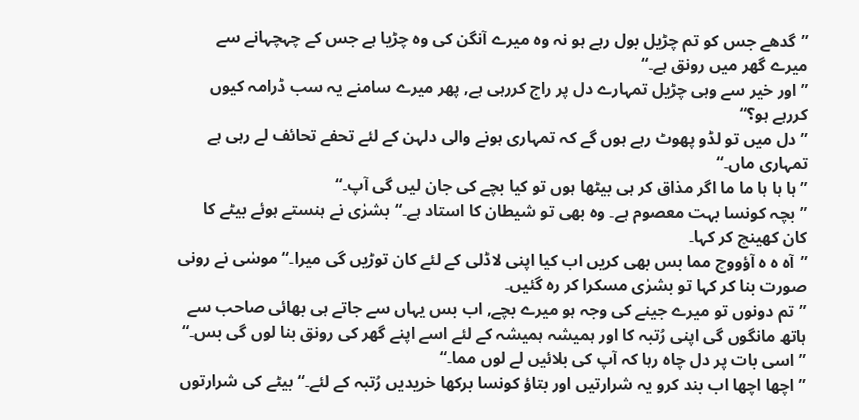”گدھے جس کو تم چڑیل بول رہے ہو نہ وہ میرے آنگن کی وہ چڑیا ہے جس کے چہچہانے سے میرے گھر میں رونق ہے۔“
”اور خیر سے وہی چڑیل تمہارے دل پر راج کررہی ہے, پھر میرے سامنے یہ سب ڈرامہ کیوں کررہے ہو؟“
”دل میں تو لڈو پھوٹ رہے ہوں گے کہ تمہاری ہونے والی دلہن کے لئے تحفے تحائف لے رہی ہے تمہاری ماں۔“
”ہا ہا ہا ما ما اگر مذاق کر ہی بیٹھا ہوں تو کیا بچے کی جان لیں گی آپ۔“
”بچہ کونسا بہت معصوم ہے۔ وہ بھی تو شیطان کا استاد ہے۔“بشرٰی نے ہنستے ہوئے بیٹے کا کان کھینچ کر کہا۔
”آہ ہ ہ آؤووچ مما بس بھی کریں اب کیا اپنی لاڈلی کے لئے کان توڑیں گی میرا۔“موسٰی نے رونی صورت بنا کر کہا تو بشرٰی مسکرا کر رہ گئیں۔
”تم دونوں تو میرے جینے کی وجہ ہو میرے بچے, اب بس یہاں سے جاتے ہی بھائی صاحب سے ہاتھ مانگوں گی اپنی رُتبہ کا اور ہمیشہ ہمیشہ کے لئے اسے اپنے گھر کی رونق بنا لوں گی بس۔“
”اسی بات پر دل چاہ رہا کہ آپ کی بلائیں لے لوں مما۔“
”اچھا اچھا اب بند کرو یہ شرارتیں اور بتاؤ کونسا برکھا خریدیں رُتبہ کے لئے۔“بیٹے کی شرارتوں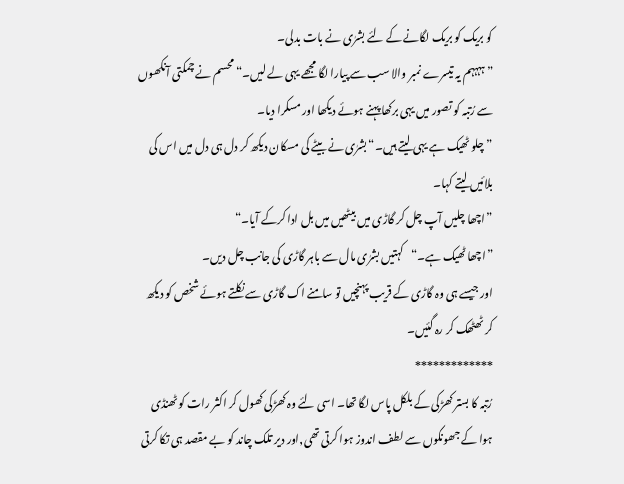کو بریک کو بریک لگانے کے لئے بشرٰی نے بات بدلی۔
”ہہہہم یہ تیسرے نمبر والا سب سے پیارا لگا مجھے یہی لے لیں۔“محسم نے چمکتی آنکھوں سے رُتبہ کو تصور میں یہی برکھا پہنے ہوئے دیکھا اور مسکرا دیا۔
”چلو ٹھیک ہے یہی لیتے ہیں۔“بشرٰی نے بیٹے کی مسکان دیکھ کر دل ہی دل میں اس کی بلائیں لیتے کہا۔
”اچھا چلیں آپ چل کر گاڑی میں بیٹھیں میں بل ادا کرکے آیا۔“
”اچھا ٹھیک ہے۔“کہتیں بشرٰی مال سے باہر گاڑی کی جانب چل دیں۔
اور جیسے ہی وہ گاڑی کے قریب پہنچیں تو سامنے اک گاڑی سے نکلتے ہوئے شخص کو دیکھ کر ٹھٹھک کر رہ گئیں۔
*************
رُتبہ کا بستر کھڑکی کے بلکل پاس لگا تھا۔ اسی لئے وہ کھڑکی کھول کر اکثر رات کو ٹھنڈی ہوا کے جھونکوں سے لطف اندوز ہوا کرتی تھی,اور دیر تلک چاند کو بے مقصد ہی تکا کرتی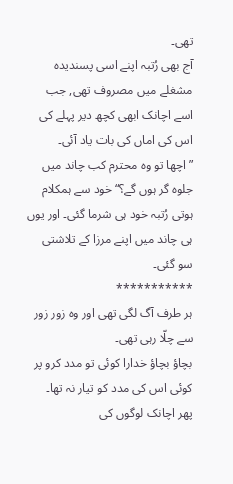تھی۔
آج بھی رُتبہ اپنے اسی پسندیدہ مشغلے میں مصروف تھی, جب اسے اچانک ابھی کچھ دیر پہلے کی اس کی اماں کی بات یاد آئی۔
”اچھا تو وہ محترم کب چاند میں جلوہ گر ہوں گے؟“خود سے ہمکلام ہوتی رُتبہ خود ہی شرما گئی۔ اور یوں ہی چاند میں اپنے مرزا کے تلاشتی سو گئی۔
***********
ہر طرف آگ لگی تھی اور وہ زور زور سے چلّا رہی تھی۔
بچاؤ بچاؤ خدارا کوئی تو مدد کرو پر کوئی اس کی مدد کو تیار نہ تھا۔
پھر اچانک لوگوں کی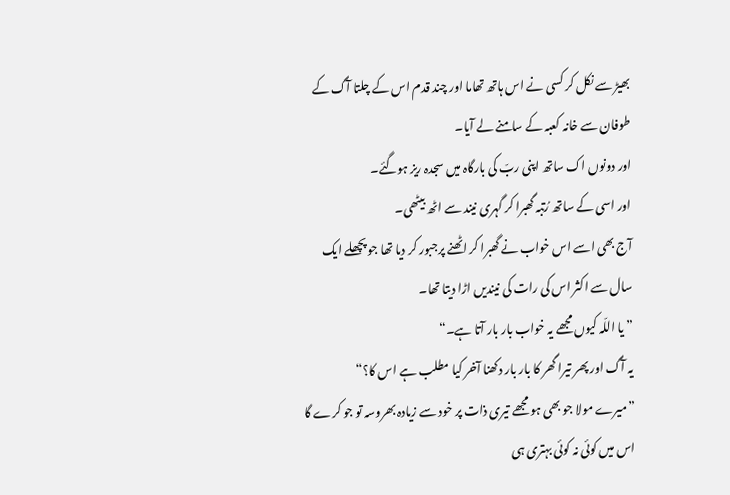بھیڑ سے نکل کر کسی نے اس ہاتھ تھاما اور چند قدم اس کے چلتا آگ کے طوفان سے خانہ کعبہ کے سامنے لے آیا۔
اور دونوں اک ساتھ اپنی ربّ کی بارگاہ میں سجدہ ریز ہوگئے۔
اور اسی کے ساتھ رُتبہ گھبرا کر گہری نیند سے اٹھ بیٹھی۔
آج بھی اسے اس خواب نے گھبرا کر اٹھنے پرجبور کر دیا تھا جو پچھلے ایک سال سے اکثر اس کی رات کی نیندیں اڑا دیتا تھا۔
”یا اللّہ کیوں مجھے یہ خواب بار بار آتا ہے۔“
یہ آگ اور پھر تیرا گھر کا بار بار دکھنا آخر کیا مطلب ہے اس کا؟“
”میرے مولا جو بھی ہو مجھے تیری ذات پر خود سے زیادہ بھروسہ تو جو کرے گا اس میں کوئی نہ کوئی بہتری ہی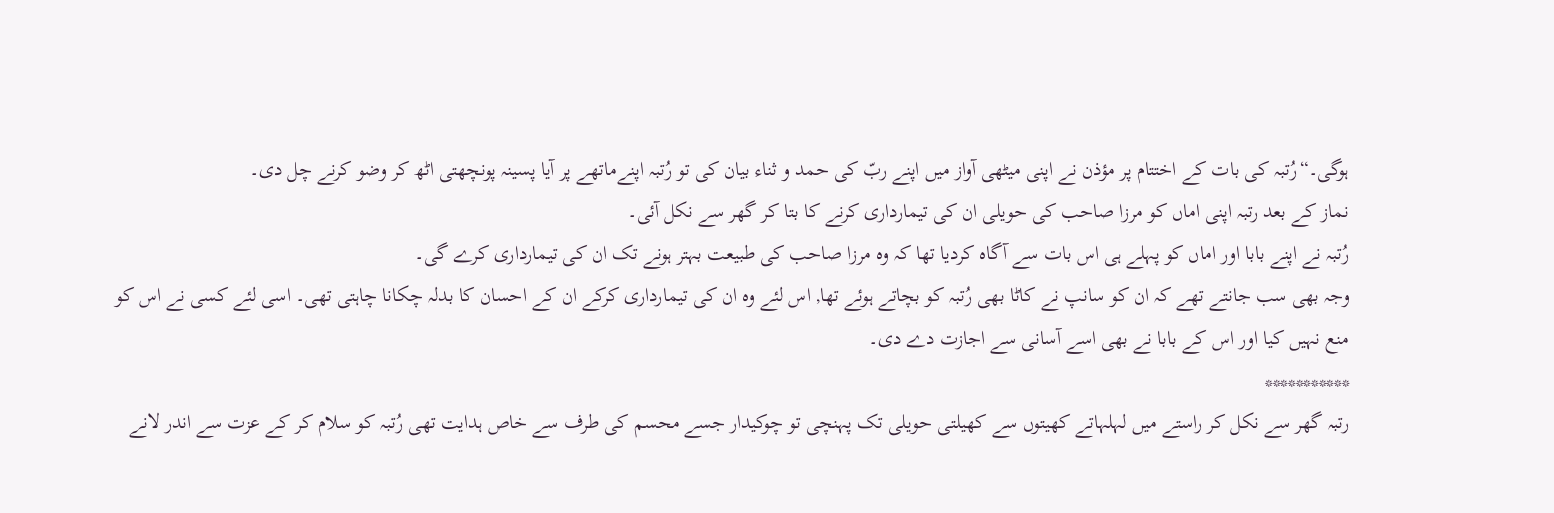ہوگی۔“رُتبہ کی بات کے اختتام پر مؤذن نے اپنی میٹھی آواز میں اپنے ربّ کی حمد و ثناء بیان کی تو رُتبہ اپنےماتھے پر آیا پسینہ پونچھتی اٹھ کر وضو کرنے چل دی۔
نماز کے بعد رتبہ اپنی اماں کو مرزا صاحب کی حویلی ان کی تیمارداری کرنے کا بتا کر گھر سے نکل آئی۔
رُتبہ نے اپنے بابا اور اماں کو پہلے ہی اس بات سے آگاہ کردیا تھا کہ وہ مرزا صاحب کی طبیعت بہتر ہونے تک ان کی تیمارداری کرے گی۔
وجہ بھی سب جانتے تھے کہ ان کو سانپ نے کاٹا بھی رُتبہ کو بچاتے ہوئے تھا, اس لئے وہ ان کی تیمارداری کرکے ان کے احسان کا بدلہ چکانا چاہتی تھی۔ اسی لئے کسی نے اس کو منع نہیں کیا اور اس کے بابا نے بھی اسے آسانی سے اجازت دے دی۔
***********
رتبہ گھر سے نکل کر راستے میں لہلہاتے کھیتوں سے کھیلتی حویلی تک پہنچی تو چوکیدار جسے محسم کی طرف سے خاص ہدایت تھی رُتبہ کو سلام کر کے عزت سے اندر لانے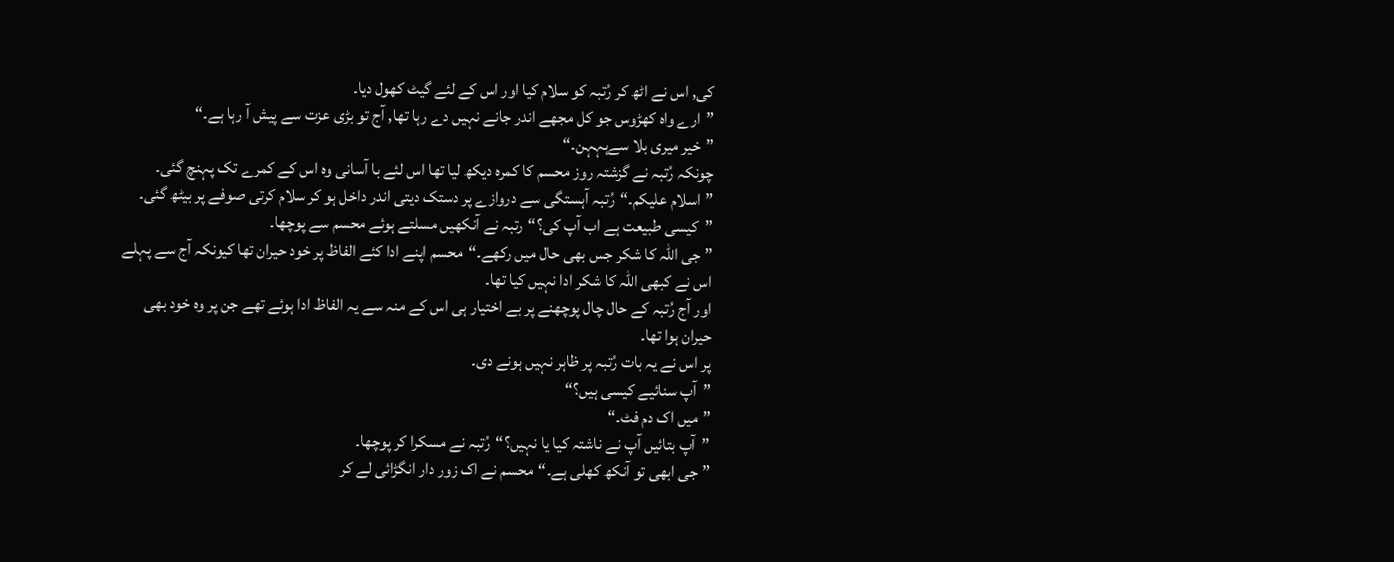کی, اس نے اٹھ کر رُتبہ کو سلام کیا اور اس کے لئے گیٹ کھول دیا۔
”ارے واہ کھڑوس جو کل مجھے اندر جانے نہیں دے رہا تھا, آج تو بڑی عزت سے پیش آ رہا ہے۔“
”خیر میری بلا سےہہہن۔“
چونکہ رُتبہ نے گزشتہ روز محسم کا کمرہ دیکھ لیا تھا اس لئے با آسانی وہ اس کے کمرے تک پہنچ گئی۔
”اسلام علیکم۔“رُتبہ آہستگی سے دروازے پر دستک دیتی اندر داخل ہو کر سلام کرتی صوفے پر بیٹھ گئی۔
”کیسی طبیعت ہے اب آپ کی؟“رتبہ نے آنکھیں مسلتے ہوئے محسم سے پوچھا۔
”جی اللّہ کا شکر جس بھی حال میں رکھے۔“محسم اپنے ادا کئے الفاظ پر خود حیران تھا کیونکہ آج سے پہلے اس نے کبھی اللّہ کا شکر ادا نہیں کیا تھا۔
اور آج رُتبہ کے حال چال پوچھنے پر بے اختیار ہی اس کے منہ سے یہ الفاظ ادا ہوئے تھے جن پر وہ خود بھی حیران ہوا تھا۔
پر اس نے یہ بات رُتبہ پر ظاہر نہیں ہونے دی۔
”آپ سنائیے کیسی ہیں؟“
”میں اک دم فٹ۔“
”آپ بتائیں آپ نے ناشتہ کیا یا نہیں؟“رُتبہ نے مسکرا کر پوچھا۔
”جی ابھی تو آنکھ کھلی ہے۔“محسم نے اک زور دار انگڑائی لے کر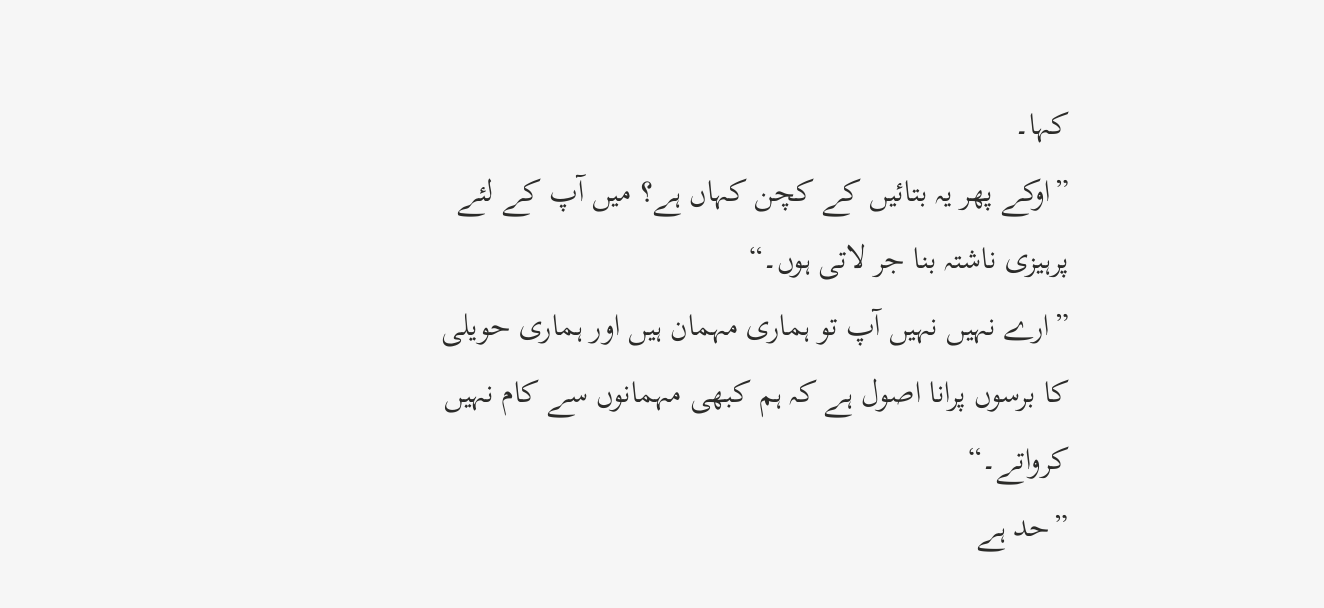کہا۔
”اوکے پھر یہ بتائیں کے کچن کہاں ہے؟ میں آپ کے لئے پرہیزی ناشتہ بنا جر لاتی ہوں۔“
”ارے نہیں نہیں آپ تو ہماری مہمان ہیں اور ہماری حویلی کا برسوں پرانا اصول ہے کہ ہم کبھی مہمانوں سے کام نہیں کرواتے۔“
”حد ہے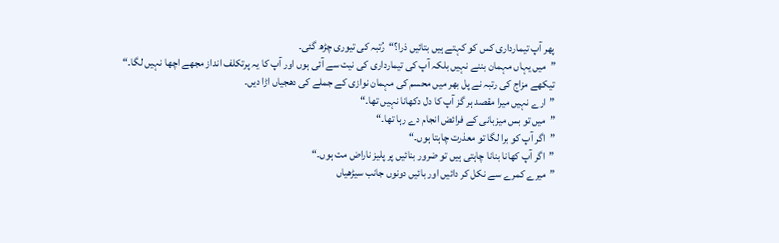پھر آپ تیمارداری کس کو کہتے ہیں بتائیں ذرا؟“رُتبہ کی تیوری چڑھ گئی۔
”میں یہاں مہمان بننے نہیں بلکہ آپ کی تیمارداری کی نیت سے آئی ہوں اور آپ کا یہ پرتکلف انداز مجھے اچھا نہیں لگا۔“
تیکھے مزاج کی رتبہ نے پل بھر میں محسم کی مہمان نوازی کے جملے کی دھجیاں اڑا دیں۔
”ارے نہیں میرا مقصد ہر گز آپ کا دل دکھانا نہیں تھا۔“
”میں تو بس میزبانی کے فرائض انجام دے رہا تھا۔“
”اگر آپ کو برا لگا تو معذرت چاہتا ہوں۔“
”اگر آپ کھانا بنانا چاہتی ہیں تو ضرور بنائیں پر پلیز ناراض مت ہوں۔“
”میرے کمرے سے نکل کر دائیں اور بائیں دونوں جانب سیڑھیاں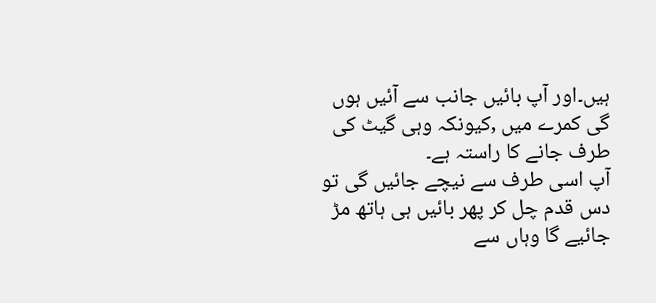ہیں۔اور آپ بائیں جانب سے آئیں ہوں گی کمرے میں ,کیونکہ وہی گیٹ کی طرف جانے کا راستہ ہے۔
آپ اسی طرف سے نیچے جائیں گی تو دس قدم چل کر پھر بائیں ہی ہاتھ مڑ جائیے گا وہاں سے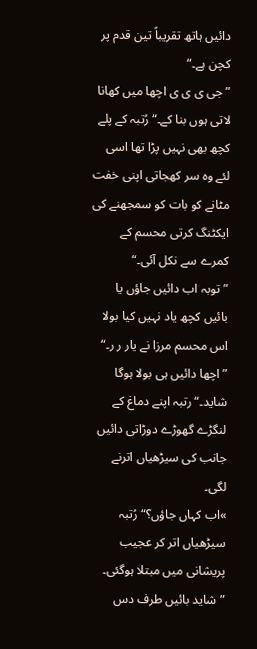دائیں ہاتھ تقریباً تین قدم پر کچن ہے۔“
”جی ی ی ی اچھا میں کھانا لاتی ہوں بنا کے۔“رُتبہ کے پلے کچھ بھی نہیں پڑا تھا اسی لئے وہ سر کھجاتی اپنی خفت مٹانے کو بات کو سمجھنے کی ایکٹنگ کرتی محسم کے کمرے سے نکل آئی۔“
”توبہ اب دائیں جاؤں یا بائیں کچھ یاد نہیں کیا بولا اس محسم مرزا نے یار ر ر۔“
”اچھا دائیں ہی بولا ہوگا شاید۔“رتبہ اپنے دماغ کے لنگڑے گھوڑے دوڑاتی دائیں جانب کی سیڑھیاں اترنے لگی۔
»اب کہاں جاؤں؟“ رُتبہ سیڑھیاں اتر کر عجیب پریشانی میں مبتلا ہوگئی۔
”شاید بائیں طرف دس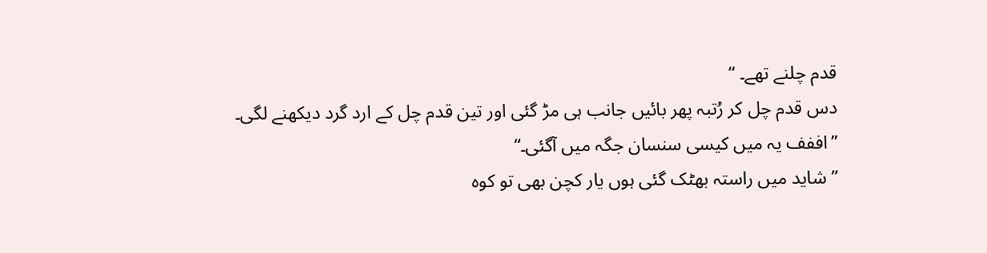قدم چلنے تھے۔ “
دس قدم چل کر رُتبہ پھر بائیں جانب ہی مڑ گئی اور تین قدم چل کے ارد گرد دیکھنے لگی۔
”اففف یہ میں کیسی سنسان جگہ میں آگئی۔“
”شاید میں راستہ بھٹک گئی ہوں یار کچن بھی تو کوہ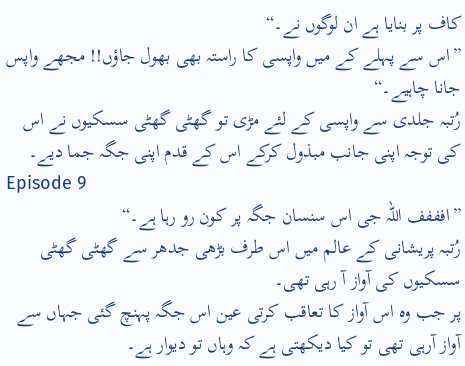کاف پر بنایا ہے ان لوگوں نے۔“
”اس سے پہلے کے میں واپسی کا راستہ بھی بھول جاؤں!! مجھے واپس جانا چاہیے۔“
رُتبہ جلدی سے واپسی کے لئے مڑی تو گھٹی گھٹی سسکیوں نے اس کی توجہ اپنی جانب مبذول کرکے اس کے قدم اپنی جگہ جما دیے۔
Episode 9
”افففف اللّہ جی اس سنسان جگہ پر کون رو رہا ہے۔“
رُتبہ پریشانی کے عالم میں اس طرف بڑھی جدھر سے گھٹی گھٹی سسکیوں کی آواز آ رہی تھی۔
پر جب وہ اس آواز کا تعاقب کرتی عین اس جگہ پہنچ گئی جہاں سے آواز آرہی تھی تو کیا دیکھتی ہے کہ وہاں تو دیوار ہے۔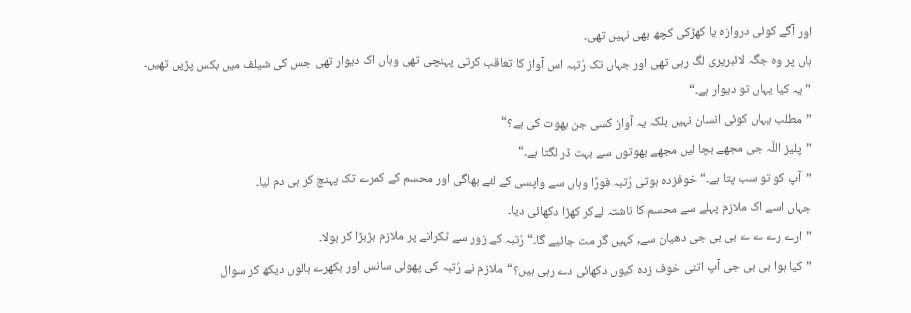اور آگے کوئی دروازہ یا کھڑکی کچھ بھی نہیں تھی۔
ہاں پر وہ جگہ لائبریری لگ رہی تھی اور جہاں تک رُتبہ اس آواز کا تعاقب کرتی پہنچی تھی وہاں اک دیوار تھی جس کی شیلف میں بکس پڑیں تھیں۔
”یہ کیا یہاں تو دیوار ہے۔“
”مطلب یہاں کوئی انسان نہیں بلکہ یہ آواز کسی جن بھوت کی ہے؟“
”پلیز اللّہ جی مجھے بچا لیں مجھے بھوتوں سے بہت ڈر لگتا ہے۔“
”آپ کو تو سب پتا ہے۔“ خوفزدہ ہوتی رُتبہ فورًا وہاں سے واپسی کے لئے بھاگی اور محسم کے کمرے تک پہنچ کر ہی دم لیا۔
جہاں اسے اک ملازم پہلے سے محسم کا ناشتہ لےکر کھڑا دکھائی دیا۔
”ارے رے ے ے بی بی جی دھیان سے, کہیں گر مت جائیے گا۔“رُتبہ کے زور سے ٹکرانے پر ملازم ہڑبڑا کر بولا۔
”کیا ہوا بی بی جی آپ اتنی خوف زدہ کیوں دکھائی دے رہی ہیں؟“ملازم نے رُتبہ کی پھولی سانس اور بکھرے بالوں دیکھ کر سوال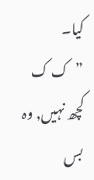کیا۔
”ک ک کچھ نہیں, وہ بس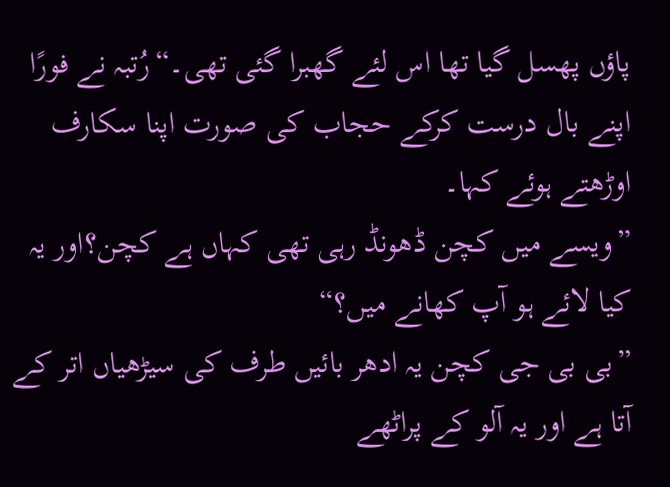پاؤں پھسل گیا تھا اس لئے گھبرا گئی تھی۔“رُتبہ نے فورًا اپنے بال درست کرکے حجاب کی صورت اپنا سکارف اوڑھتے ہوئے کہا۔
”ویسے میں کچن ڈھونڈ رہی تھی کہاں ہے کچن؟اور یہ کیا لائے ہو آپ کھانے میں؟“
”بی بی جی کچن یہ ادھر بائیں طرف کی سیڑھیاں اتر کے آتا ہے اور یہ آلو کے پراٹھے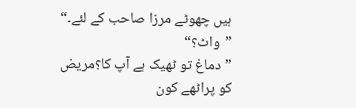ہیں چھوٹے مرزا صاحب کے لئے۔“
”واٹ؟“
”دماغ تو ٹھیک ہے آپ کا؟مریض کو پراٹھے کون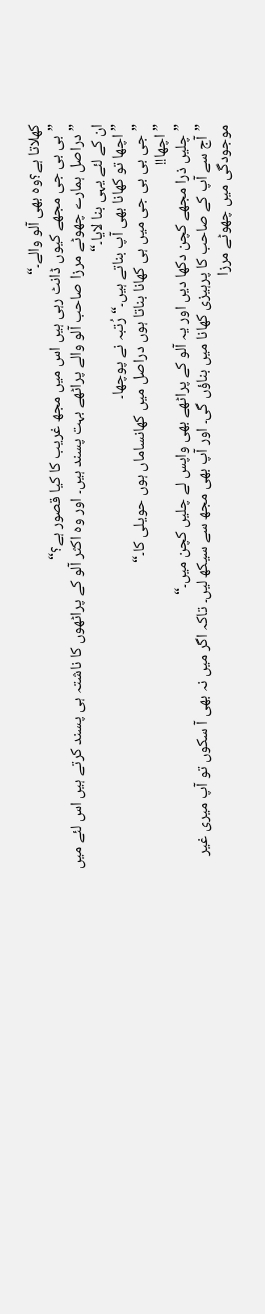کھلاتا ہے؟وہ بھی آلو والے۔“
”بی بی جی مجھے کیوں ڈانٹ رہی ہیں اس میں مجھ غریب کا کیا قصور ہے؟“
”دراصل ہمارے چھوٹے مرزا صاحب آلو والے پراٹھے بہت پسند ہیں۔ اور وہ اکثر آلو کے پراٹھوں کا ناشتہ ہی پسند کرتے ہیں اس لئے میں ان کے لئے یہی بنا لایا۔“
”اچھا تو کھانا بھی آپ بناتے ہیں۔“رُتبہ نے پوچھا۔
”جی بی بی جی میں ہی کھانا بناتا ہوں دراصل میں کھانساماں ہوں حویلی کا۔“
”اچھا!!
”چلیں ذرا مجھے کچن دکھا دیں اور یہ آلو کے پراٹھے بھی واپس لے چلیں کچن میں۔“
”آج سے آپ کے صاحب کا پرہیزی کھانا میں بناؤں گی۔ اور آپ بھی مجھ سے سیکھ لیں۔ تاکہ اگر میں نہ بھی آ سکوں تو آپ میری غیر موجودگی میں چھوٹے مرزا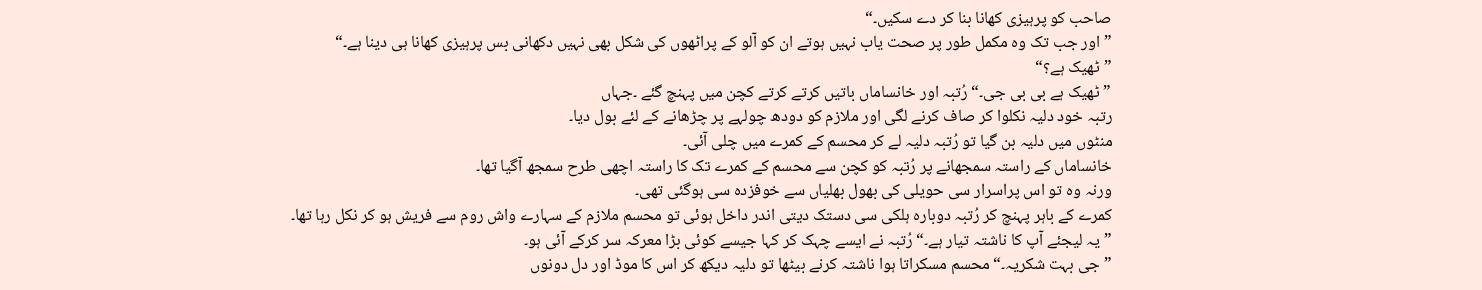صاحب کو پرہیزی کھانا بنا کر دے سکیں۔“
”اور جب تک وہ مکمل طور پر صحت یاب نہیں ہوتے ان کو آلو کے پراٹھوں کی شکل بھی نہیں دکھانی بس پرہیزی کھانا ہی دینا ہے۔“
”ٹھیک ہے؟“
”ٹھیک ہے بی بی جی۔“ رُتبہ اور خانساماں باتیں کرتے کرتے کچن میں پہنچ گئے ۔جہاں
رتبہ خود دلیہ نکلوا کر صاف کرنے لگی اور ملازم کو دودھ چولہے پر چڑھانے کے لئے بول دیا۔
منٹوں میں دلیہ بن گیا تو رُتبہ دلیہ لے کر محسم کے کمرے میں چلی آئی۔
خانساماں کے راستہ سمجھانے پر رُتبہ کو کچن سے محسم کے کمرے تک کا راستہ اچھی طرح سمجھ آگیا تھا۔
ورنہ وہ تو اس پراسرار سی حویلی کی بھول بھلیاں سے خوفزدہ سی ہوگئی تھی۔
کمرے کے باہر پہنچ کر رُتبہ دوبارہ ہلکی سی دستک دیتی اندر داخل ہوئی تو محسم ملازم کے سہارے واش روم سے فریش ہو کر نکل رہا تھا۔
”یہ لیجئے آپ کا ناشتہ تیار ہے۔“ رُتبہ نے ایسے چہک کر کہا جیسے کوئی بڑا معرکہ سر کرکے آئی ہو۔
”جی بہت شکریہ۔“محسم مسکراتا ہوا ناشتہ کرنے بیٹھا تو دلیہ دیکھ کر اس کا موڈ اور دل دونوں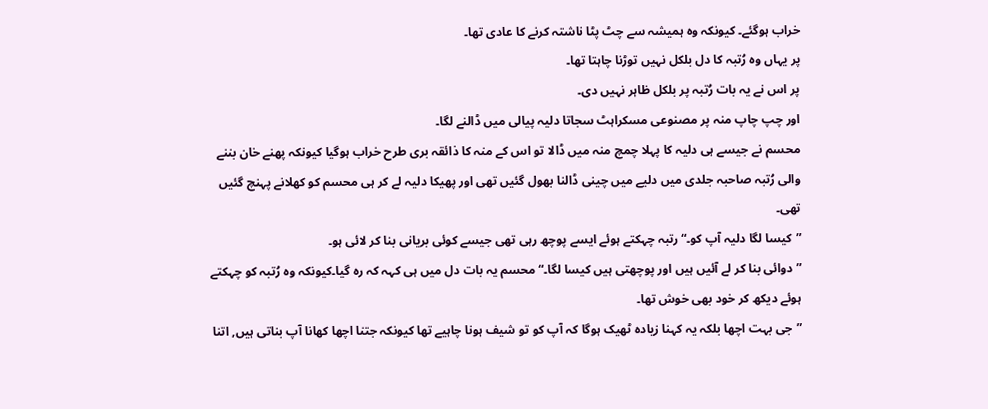خراب ہوگئے۔ کیونکہ وہ ہمیشہ سے چٹ پٹا ناشتہ کرنے کا عادی تھا۔
پر یہاں وہ رُتبہ کا دل بلکل نہیں توڑنا چاہتا تھا۔
پر اس نے یہ بات رُتبہ پر بلکل ظاہر نہیں دی۔
اور چپ چاپ منہ پر مصنوعی مسکراہٹ سجاتا دلیہ پیالی میں ڈالنے لگا۔
محسم نے جیسے ہی دلیہ کا پہلا چمچ منہ میں ڈالا تو اس کے منہ کا ذائقہ بری طرح خراب ہوگیا کیونکہ پھنے خان بننے والی رُتبہ صاحبہ جلدی میں دلیے میں چینی ڈالنا بھول گئیں تھی اور پھیکا دلیہ لے کر ہی محسم کو کھلانے پہنچ گئیں تھی۔
”کیسا لگا دلیہ آپ کو۔“ رتبہ چہکتے ہوئے ایسے پوچھ رہی تھی جیسے کوئی بریانی بنا کر لائی ہو۔
”دوائی بنا کر لے آئیں ہیں اور پوچھتی ہیں کیسا لگا۔“محسم یہ بات دل میں ہی کہہ کہ رہ گیا۔کیونکہ وہ رُتبہ کو چہکتے ہوئے دیکھ کر خود بھی خوش تھا۔
”جی بہت اچھا بلکہ یہ کہنا زیادہ ٹھیک ہوگا کہ آپ کو تو شیف ہونا چاہیے تھا کیونکہ جتنا اچھا کھانا آپ بناتی ہیں, اتنا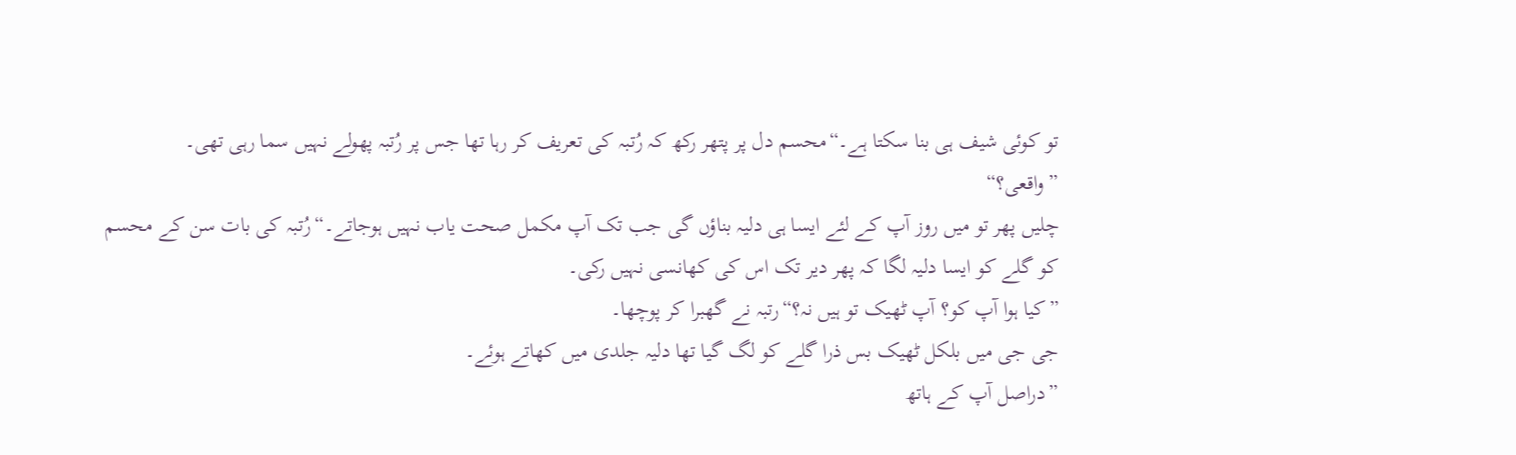تو کوئی شیف ہی بنا سکتا ہے۔“محسم دل پر پتھر رکھ کہ رُتبہ کی تعریف کر رہا تھا جس پر رُتبہ پھولے نہیں سما رہی تھی۔
”واقعی؟“
چلیں پھر تو میں روز آپ کے لئے ایسا ہی دلیہ بناؤں گی جب تک آپ مکمل صحت یاب نہیں ہوجاتے۔“رُتبہ کی بات سن کے محسم کو گلے کو ایسا دلیہ لگا کہ پھر دیر تک اس کی کھانسی نہیں رکی۔
”کیا ہوا آپ کو؟ آپ ٹھیک تو ہیں نہ؟“رتبہ نے گھبرا کر پوچھا۔
جی جی میں بلکل ٹھیک بس ذرا گلے کو لگ گیا تھا دلیہ جلدی میں کھاتے ہوئے۔
”دراصل آپ کے ہاتھ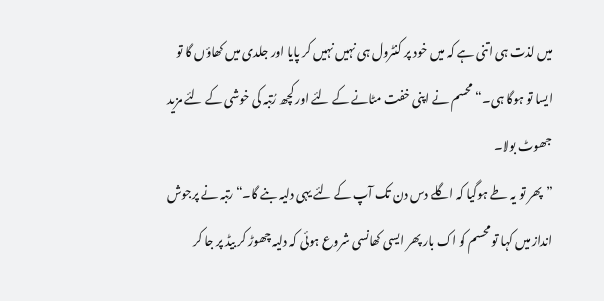میں لذت ہی اتنی ہے کہ میں خود پر کنٹرول ہی نہیں نہیں کر پایا اور جلدی میں کھاؤں گا تو ایسا تو ہوگا ہی۔“ محسم نے اپنی خفت مٹانے کے لئے اور کچھ رُتبہ کی خوشی کے لئے مزید جھوٹ بولا۔
”پھر تو یہ طے ہوگیا کہ اگلے دس دن تک آپ کے لئے یہی دلیہ بنے گا۔“رتبہ نے پرجوش انداز میں کہا تو محسم کو اک بار پھر ایسی کھانسی شروع ہوئی کہ دلیہ چھوڑ کر بیڈ پر جا کر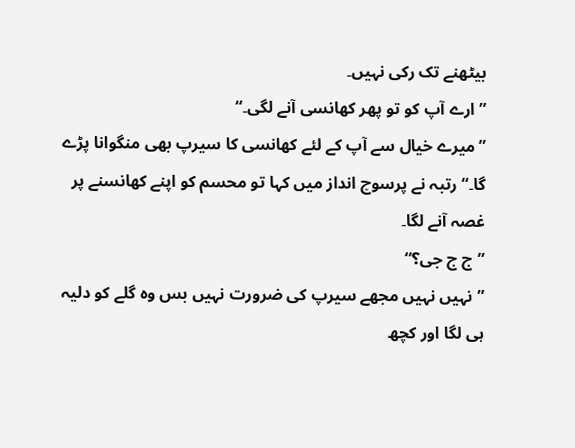بیٹھنے تک رکی نہیں۔
”ارے آپ کو تو پھر کھانسی آنے لگی۔“
”میرے خیال سے آپ کے لئے کھانسی کا سیرپ بھی منگوانا پڑے گا۔“رتبہ نے پرسوچ انداز میں کہا تو محسم کو اپنے کھانسنے پر غصہ آنے لگا۔
”ج ج جی؟“
”نہیں نہیں مجھے سیرپ کی ضرورت نہیں بس وہ گلے کو دلیہ ہی لگا اور کچھ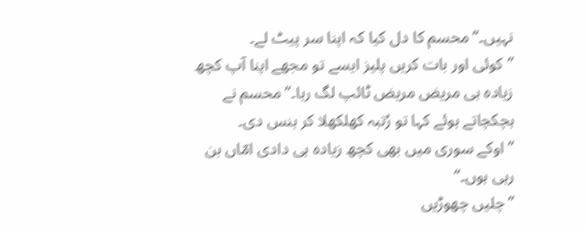نہیں۔“محسم کا دل کیا کہ اپنا سر پیٹ لے۔
”کوئی اور بات کریں پلیز ایسے تو مجھے اپنا آپ کچھ زیادہ ہی مریض مریض ٹائپ لگ رہا۔“محسم نے ہچکچاتے ہوئے کہا تو رُتبہ کھلکھلا کر ہنس دی۔
”اوکے سوری میں بھی کچھ زیادہ ہی دادی امّاں بن رہی ہوں۔“
”چلیں چھوڑیں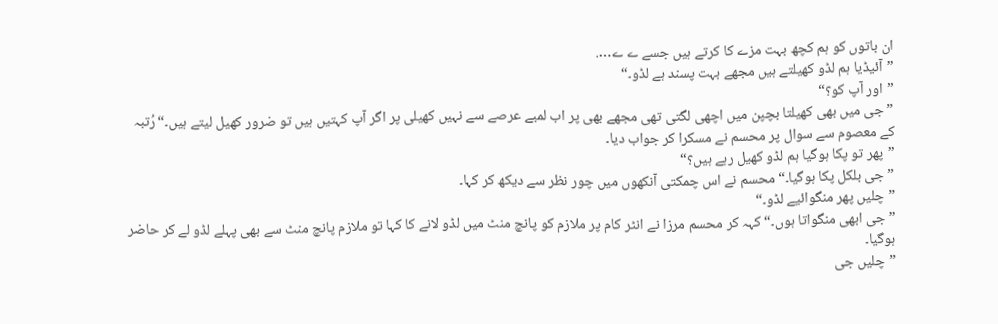ان باتوں کو ہم کچھ بہت مزے کا کرتے ہیں جسے ے ے….
”آئیڈیا ہم لڈو کھیلتے ہیں مجھے بہت پسند ہے لڈو۔“
”اور آپ کو؟“
”جی میں بھی کھیلتا بچپن میں اچھی لگتی تھی مجھے بھی پر اب لمبے عرصے سے نہیں کھیلی پر اگر آپ کہتیں ہیں تو ضرور کھیل لیتے ہیں۔“رُتبہ کے معصوم سے سوال پر محسم نے مسکرا کر جواب دیا۔
”پھر تو پکا ہوگیا ہم لڈو کھیل رہے ہیں؟“
”جی بلکل پکا ہوگیا۔“محسم نے اس چمکتی آنکھوں میں چور نظر سے دیکھ کر کہا۔
”چلیں پھر منگوائیے لڈو۔“
”جی ابھی منگواتا ہوں۔“کہہ کر محسم مرزا نے انٹر کام پر ملازم کو پانچ منٹ میں لڈو لانے کا کہا تو ملازم پانچ منٹ سے بھی پہلے لڈو لے کر حاضر ہوگیا۔
”چلیں جی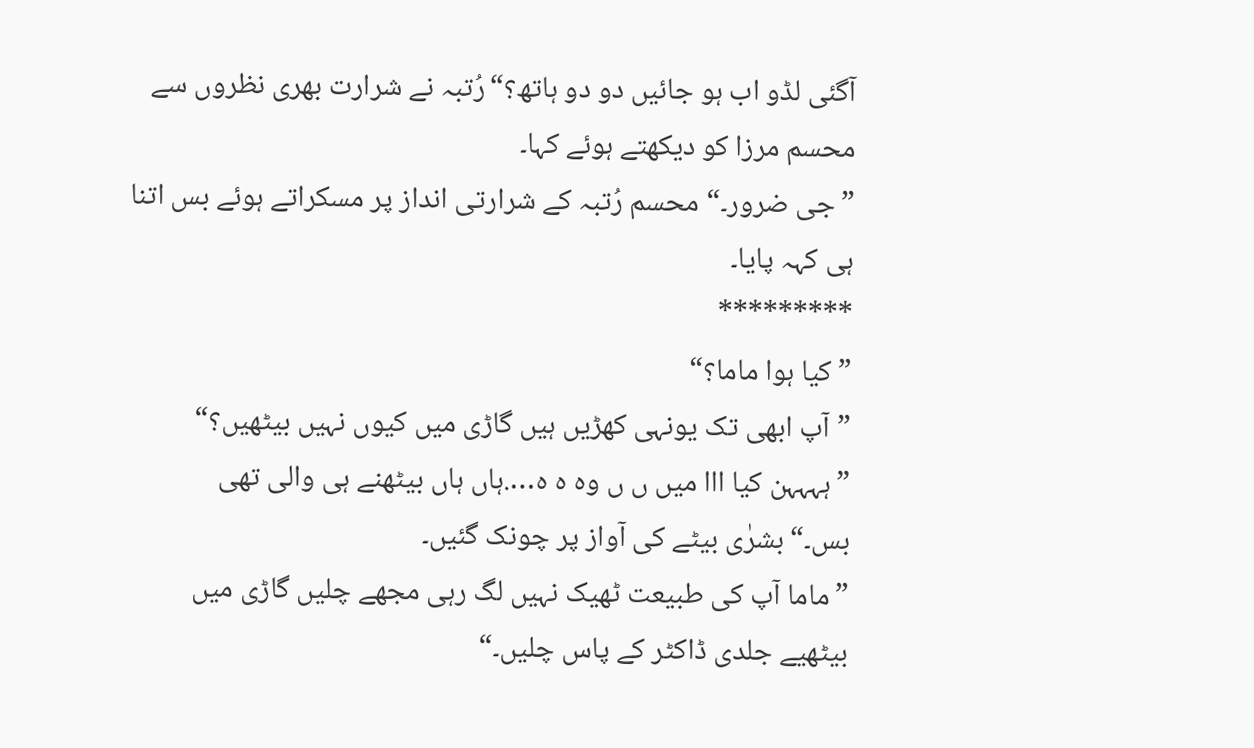آگئی لڈو اب ہو جائیں دو دو ہاتھ؟“رُتبہ نے شرارت بھری نظروں سے محسم مرزا کو دیکھتے ہوئے کہا۔
”جی ضرور۔“محسم رُتبہ کے شرارتی انداز پر مسکراتے ہوئے بس اتنا ہی کہہ پایا۔
*********
”کیا ہوا ماما؟“
”آپ ابھی تک یونہی کھڑیں ہیں گاڑی میں کیوں نہیں بیٹھیں؟“
”ہہہہن کیا ااا میں ں ں وہ ہ ہ….ہاں ہاں بیٹھنے ہی والی تھی بس۔“بشرٰی بیٹے کی آواز پر چونک گئیں۔
”ماما آپ کی طبیعت ٹھیک نہیں لگ رہی مجھے چلیں گاڑی میں بیٹھیے جلدی ڈاکٹر کے پاس چلیں۔“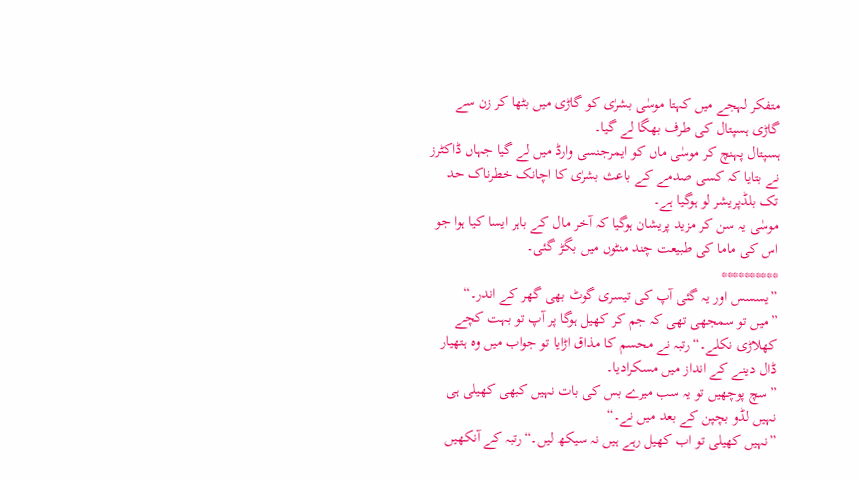متفکر لہجے میں کہتا موسٰی بشرٰی کو گاڑی میں بٹھا کر زن سے گاڑی ہسپتال کی طرف بھگا لے گیا۔
ہسپتال پہنچ کر موسٰی ماں کو ایمرجنسی وارڈ میں لے گیا جہاں ڈاکٹرز نے بتایا کہ کسی صدمے کے باعث بشرٰی کا اچانک خطرناک حد تک بلڈپریشر لو ہوگیا ہے۔
موسٰی یہ سن کر مزید پریشان ہوگیا کہ آخر مال کے باہر ایسا کیا ہوا جو اس کی ماما کی طبیعت چند منٹوں میں بگڑ گئی۔
**********
”یسسس اور یہ گئی آپ کی تیسری گوٹ بھی گھر کے اندر۔“
”میں تو سمجھی تھی کہ جم کر کھیل ہوگا پر آپ تو بہت کچے کھلاڑی نکلے۔“رتبہ نے محسم کا مذاق اڑایا تو جواب میں وہ ہتھیار ڈال دینے کے انداز میں مسکرادیا۔
”سچ پوچھیں تو یہ سب میرے بس کی بات نہیں کبھی کھیلی ہی نہیں لڈو بچپن کے بعد میں نے۔“
”نہیں کھیلی تو اب کھیل رہے ہیں نہ سیکھ لیں۔“رتبہ کے آنکھیں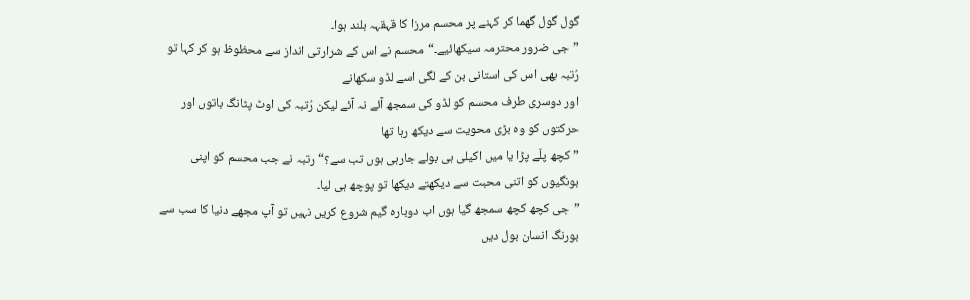گول گول گھما کر کہنے پر محسم مرزا کا قہقہہ بلند ہوا۔
”جی ضرور محترمہ سیکھائیے۔“محسم نے اس کے شرارتی انداز سے محظوظ ہو کر کہا تو رُتبہ بھی اس کی استانی بن کے لگی اسے لڈو سکھانے
اور دوسری طرف محسم کو لڈو کی سمجھ آئے نہ آئے لیکن رُتبہ کی اوٹ پٹانگ باتوں اور حرکتوں کو وہ بڑی محویت سے دیکھ رہا تھا
”کچھ پلّے پڑا یا میں اکیلی ہی بولے جارہی ہوں تب سے؟“ رتبہ نے جب محسم کو اپنی بونگیوں کو اتنی محبت سے دیکھتے دیکھا تو پوچھ ہی لیا۔
”جی کچھ کچھ سمجھ گیا ہوں اب دوبارہ گیم شروع کریں نہیں تو آپ مجھے دنیا کا سب سے بورنگ انسان بول دیں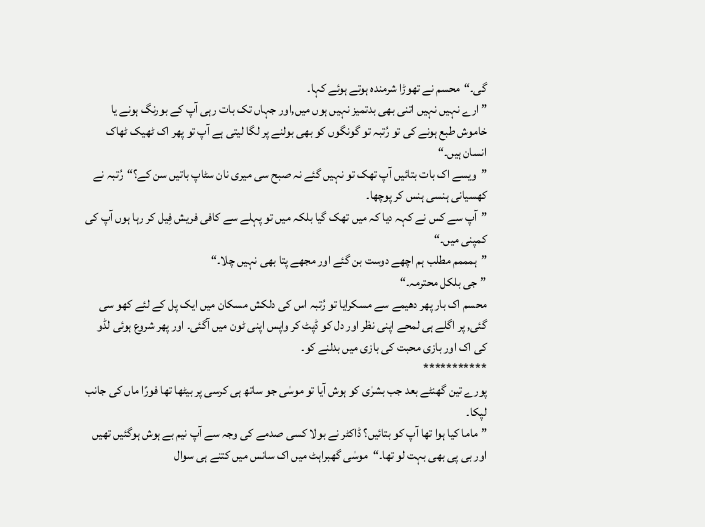گی۔“محسم نے تھوڑا شرمندہ ہوتے ہوئے کہا۔
”ارے نہیں نہیں اتنی بھی بدتمیز نہیں ہوں میں,اور جہاں تک بات رہی آپ کے بورنگ ہونے یا خاموش طبع ہونے کی تو رُتبہ تو گونگوں کو بھی بولنے پر لگا لیتی ہے آپ تو پھر اک ٹھیک ٹھاک انسان ہیں۔“
”ویسے اک بات بتائیں آپ تھک تو نہیں گئے نہ صبح سی میری نان سٹاپ باتیں سن کے؟“رُتبہ نے کھسیانی ہنسی ہنس کر پوچھا۔
”آپ سے کس نے کہہ دیا کہ میں تھک گیا بلکہ میں تو پہلے سے کافی فریش فِیل کر رہا ہوں آپ کی کمپنی میں۔“
”ہمممم مطلب ہم اچھے دوست بن گئے اور مجھے پتا بھی نہیں چلا۔“
”جی بلکل محترمہ۔“
محسم اک بار پھر دھیمے سے مسکرایا تو رُتبہ اس کی دلکش مسکان میں ایک پل کے لئے کھو سی گئی, پر اگلے ہی لمحے اپنی نظر اور دل کو ڈپٹ کر واپس اپنی ٹون میں آگئی۔ اور پھر شروع ہوئی لڈو کی اک اور بازی محبت کی بازی میں بدلنے کو۔
***********
پورے تین گھنٹے بعد جب بشرٰی کو ہوش آیا تو موسٰی جو ساتھ ہی کرسی پر بیٹھا تھا فورًا ماں کی جانب لپکا۔
”ماما کیا ہوا تھا آپ کو بتائیں؟ ڈاکٹر نے بولا کسی صدمے کی وجہ سے آپ نیم بے ہوش ہوگئیں تھیں اور بی پی بھی بہت لو تھا۔“موسٰی گھبراہٹ میں اک سانس میں کتنے ہی سوال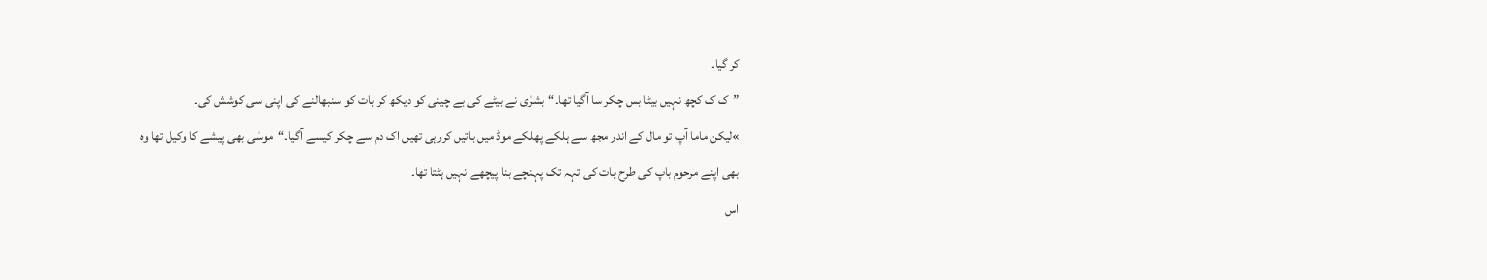کر گیا۔
”ک ک کچھ نہیں بیٹا بس چکر سا آگیا تھا۔“بشرٰی نے بیٹے کی بے چینی کو دیکھ کر بات کو سنبھالنے کی اپنی سی کوشش کی۔
»لیکن ماما آپ تو مال کے اندر مجھ سے ہلکے پھلکے موڈ میں باتیں کررہی تھیں اک دم سے چکر کیسے آگیا۔“موسٰی بھی پیشے کا وکیل تھا وہ بھی اپنے مرحوم باپ کی طرح بات کی تہہ تک پہنچے بنا پیچھے نہیں ہٹتا تھا۔
اس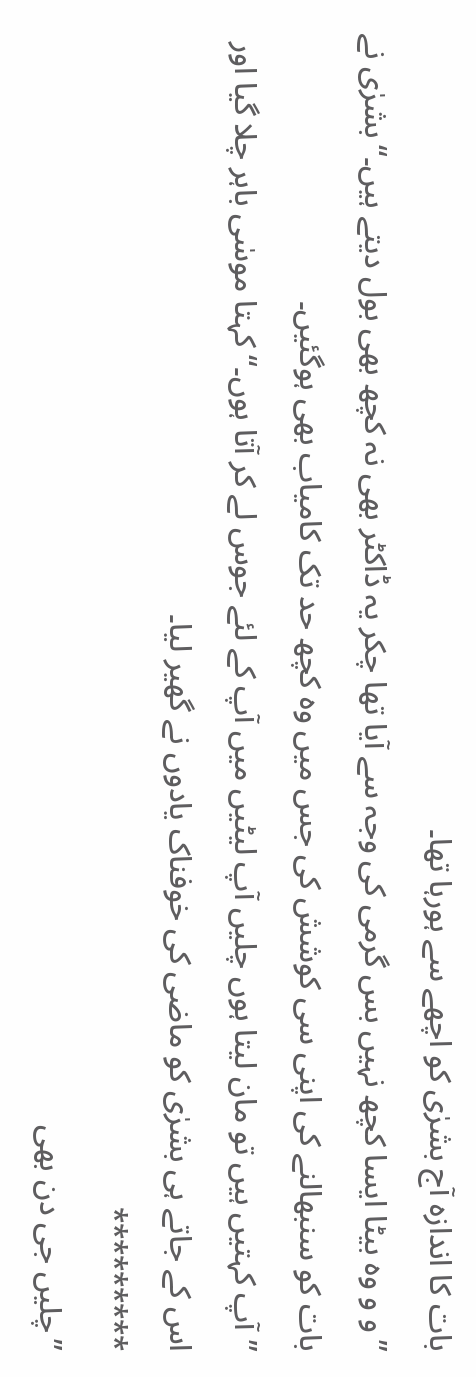بات کا اندازہ آج بشرٰی کو اچھے سے ہورہا تھا۔
”و و وہ بیٹا ایسا کچھ نہیں بس گرمی کی وجہ سے آیا تھا چکر یہ ڈاکٹر بھی نہ کچھ بھی بول دیتے ہیں۔“بشرٰی نے بات کو سنبھالنے کی اپنی سی کوشش کی جس میں وہ کچھ حد تک کامیاب بھی ہوگئیں۔
”آپ کہتیں ہیں تو مان لیتا ہوں چلیں آپ لیٹیں میں آپ کے لئے جوس لے کر آتا ہوں۔“کہتا موسٰی باہر چلا گیا اور اس کے جاتے ہی بشرٰی کو ماضی کی خوفناک یادوں نے گھیر لیا۔
*********
”چلیں جی دن بھی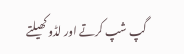گپ شپ کرتے اور لڈو کھیلتے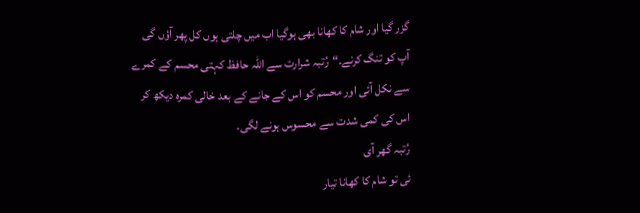گزر گیا اور شام کا کھانا بھی ہوگیا اب میں چلتی ہوں کل پھر آؤں گی آپ کو تنگ کرنے۔“رُتبہ شرارت سے اللّہ حافظ کہتی محسم کے کمرے سے نکل آئی اور محسم کو اس کے جانے کے بعد خالی کمرہ دیکھ کر اس کی کمی شدت سے محسوس ہونے لگی۔
رُتبہ گھر آی
ئی تو شام کا کھانا تیار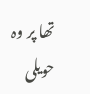تھا پر وہ حویلی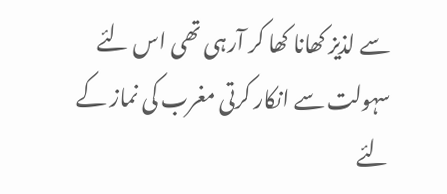سے لذیز کھانا کھا کر آرہی تھی اس لئے سہولت سے انکار کرتی مغرب کی نماز کے لئے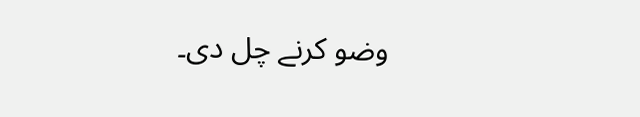وضو کرنے چل دی۔